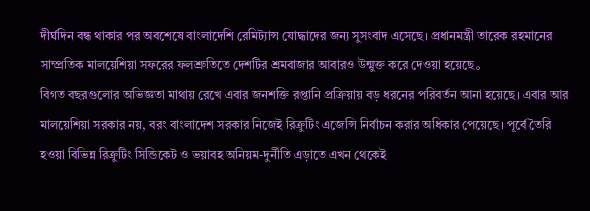দীর্ঘদিন বন্ধ থাকার পর অবশেষে বাংলাদেশি রেমিট্যান্স যোদ্ধাদের জন্য সুসংবাদ এসেছে। প্রধানমন্ত্রী তারেক রহমানের সাম্প্রতিক মালয়েশিয়া সফরের ফলশ্রুতিতে দেশটির শ্রমবাজার আবারও উন্মুক্ত করে দেওয়া হয়েছে。
বিগত বছরগুলোর অভিজ্ঞতা মাথায় রেখে এবার জনশক্তি রপ্তানি প্রক্রিয়ায় বড় ধরনের পরিবর্তন আনা হয়েছে। এবার আর মালয়েশিয়া সরকার নয়, বরং বাংলাদেশ সরকার নিজেই রিক্রুটিং এজেন্সি নির্বাচন করার অধিকার পেয়েছে। পূর্বে তৈরি হওয়া বিভিন্ন রিক্রুটিং সিন্ডিকেট ও ভয়াবহ অনিয়ম-দুর্নীতি এড়াতে এখন থেকেই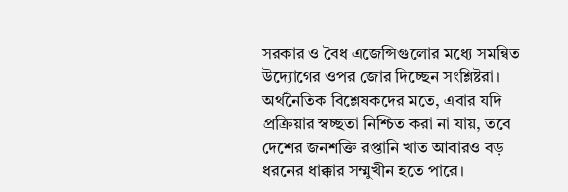সরকার ও বৈধ এজেন্সিগুলোর মধ্যে সমন্বিত উদ্যোগের ওপর জোর দিচ্ছেন সংশ্লিষ্টরা। অর্থনৈতিক বিশ্লেষকদের মতে, এবার যদি প্রক্রিয়ার স্বচ্ছতা নিশ্চিত করা না যায়, তবে দেশের জনশক্তি রপ্তানি খাত আবারও বড় ধরনের ধাক্কার সম্মুখীন হতে পারে।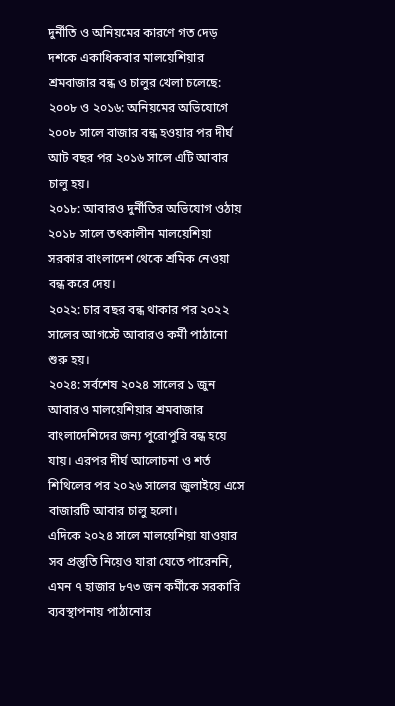দুর্নীতি ও অনিয়মের কারণে গত দেড় দশকে একাধিকবার মালয়েশিয়ার শ্রমবাজার বন্ধ ও চালুর খেলা চলেছে:
২০০৮ ও ২০১৬: অনিয়মের অভিযোগে ২০০৮ সালে বাজার বন্ধ হওয়ার পর দীর্ঘ আট বছর পর ২০১৬ সালে এটি আবার চালু হয়।
২০১৮: আবারও দুর্নীতির অভিযোগ ওঠায় ২০১৮ সালে তৎকালীন মালয়েশিয়া সরকার বাংলাদেশ থেকে শ্রমিক নেওয়া বন্ধ করে দেয়।
২০২২: চার বছর বন্ধ থাকার পর ২০২২ সালের আগস্টে আবারও কর্মী পাঠানো শুরু হয়।
২০২৪: সর্বশেষ ২০২৪ সালের ১ জুন আবারও মালয়েশিয়ার শ্রমবাজার বাংলাদেশিদের জন্য পুরোপুরি বন্ধ হয়ে যায়। এরপর দীর্ঘ আলোচনা ও শর্ত শিথিলের পর ২০২৬ সালের জুলাইয়ে এসে বাজারটি আবার চালু হলো।
এদিকে ২০২৪ সালে মালয়েশিয়া যাওয়ার সব প্রস্তুতি নিয়েও যারা যেতে পারেননি, এমন ৭ হাজার ৮৭৩ জন কর্মীকে সরকারি ব্যবস্থাপনায় পাঠানোর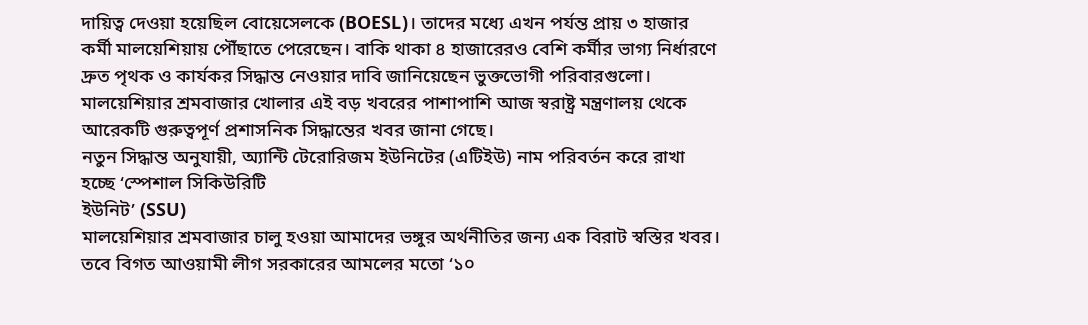দায়িত্ব দেওয়া হয়েছিল বোয়েসেলকে (BOESL)। তাদের মধ্যে এখন পর্যন্ত প্রায় ৩ হাজার কর্মী মালয়েশিয়ায় পৌঁছাতে পেরেছেন। বাকি থাকা ৪ হাজারেরও বেশি কর্মীর ভাগ্য নির্ধারণে দ্রুত পৃথক ও কার্যকর সিদ্ধান্ত নেওয়ার দাবি জানিয়েছেন ভুক্তভোগী পরিবারগুলো।
মালয়েশিয়ার শ্রমবাজার খোলার এই বড় খবরের পাশাপাশি আজ স্বরাষ্ট্র মন্ত্রণালয় থেকে আরেকটি গুরুত্বপূর্ণ প্রশাসনিক সিদ্ধান্তের খবর জানা গেছে।
নতুন সিদ্ধান্ত অনুযায়ী, অ্যান্টি টেরোরিজম ইউনিটের (এটিইউ) নাম পরিবর্তন করে রাখা হচ্ছে ‘স্পেশাল সিকিউরিটি
ইউনিট’ (SSU)
মালয়েশিয়ার শ্রমবাজার চালু হওয়া আমাদের ভঙ্গুর অর্থনীতির জন্য এক বিরাট স্বস্তির খবর। তবে বিগত আওয়ামী লীগ সরকারের আমলের মতো ‘১০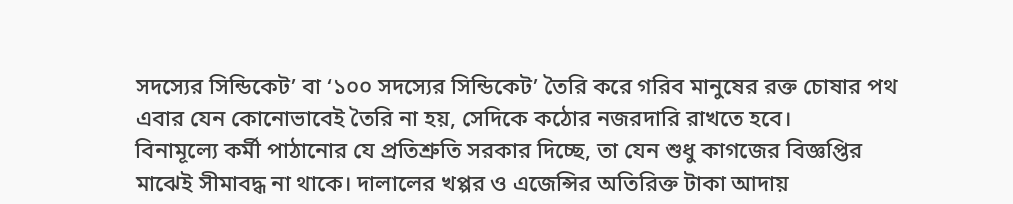সদস্যের সিন্ডিকেট’ বা ‘১০০ সদস্যের সিন্ডিকেট’ তৈরি করে গরিব মানুষের রক্ত চোষার পথ এবার যেন কোনোভাবেই তৈরি না হয়, সেদিকে কঠোর নজরদারি রাখতে হবে।
বিনামূল্যে কর্মী পাঠানোর যে প্রতিশ্রুতি সরকার দিচ্ছে, তা যেন শুধু কাগজের বিজ্ঞপ্তির মাঝেই সীমাবদ্ধ না থাকে। দালালের খপ্পর ও এজেন্সির অতিরিক্ত টাকা আদায়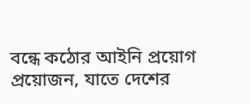বন্ধে কঠোর আইনি প্রয়োগ প্রয়োজন, যাতে দেশের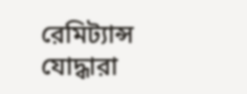রেমিট্যান্স যোদ্ধারা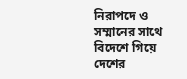নিরাপদে ও সম্মানের সাথে বিদেশে গিয়ে দেশের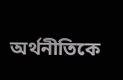অর্থনীতিকে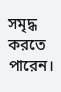সমৃদ্ধ করতে পারেন।